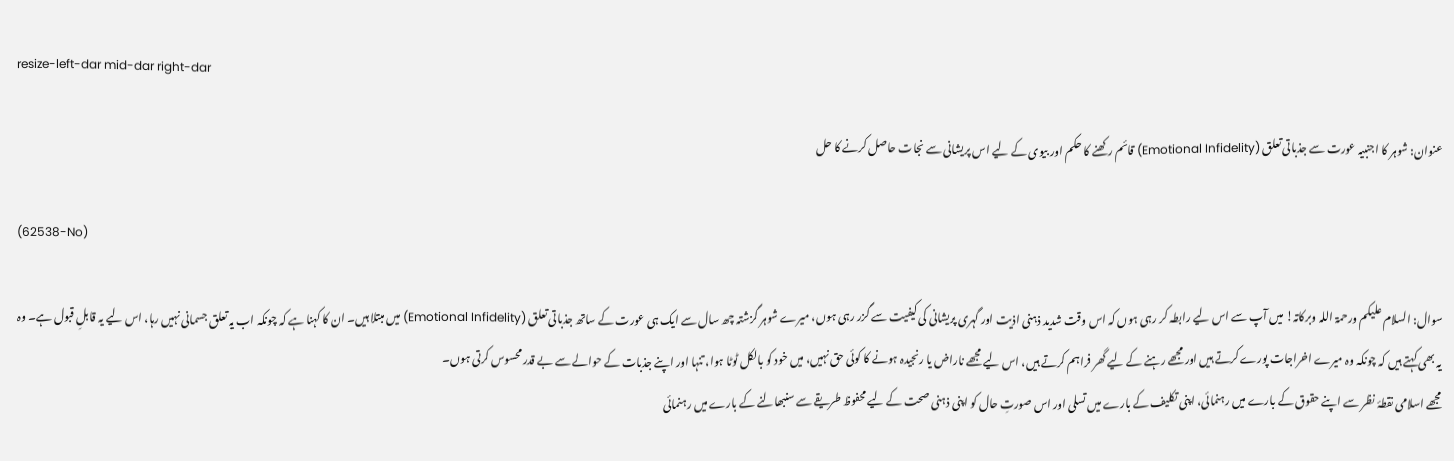resize-left-dar mid-dar right-dar

عنوان: شوہر کا اجنبیہ عورت سے جذباتی تعلق (Emotional Infidelity) قائم رکھنے کا حکم اور بیوی کے لیے اس پریشانی سے نجات حاصل کرنے کا حل

(62538-No)

سوال: السلام علیکم ورحمۃ اللہ وبرکاتہ! میں آپ سے اس لیے رابطہ کر رہی ہوں کہ اس وقت شدید ذہنی اذیت اور گہری پریشانی کی کیفیت سے گزر رہی ہوں، میرے شوہر گزشتہ چھ سال سے ایک ہی عورت کے ساتھ جذباتی تعلق (Emotional Infidelity) میں مبتلا ہیں۔ ان کا کہنا ہے کہ چونکہ اب یہ تعلق جسمانی نہیں رہا، اس لیے یہ قابلِ قبول ہے۔ وہ یہ بھی کہتے ہیں کہ چونکہ وہ میرے اخراجات پورے کرتے ہیں اور مجھے رہنے کے لیے گھر فراہم کرتے ہیں، اس لیے مجھے ناراض یا رنجیدہ ہونے کا کوئی حق نہیں، میں خود کو بالکل ٹوٹا ہوا، تنہا اور اپنے جذبات کے حوالے سے بے قدر محسوس کرتی ہوں۔
مجھے اسلامی نقطۂ نظر سے اپنے حقوق کے بارے میں رہنمائی، اپنی تکلیف کے بارے میں تسلی اور اس صورتِ حال کو اپنی ذہنی صحت کے لیے محفوظ طریقے سے سنبھالنے کے بارے میں رہنمائی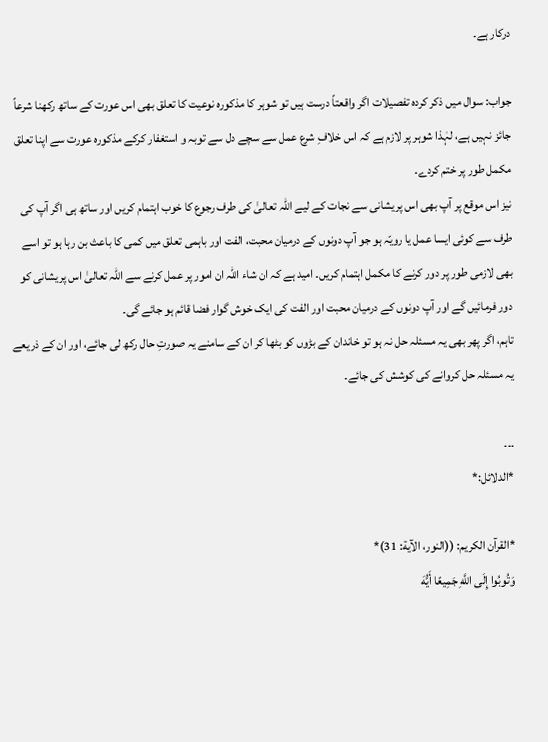درکار ہے۔

جواب: سوال میں ذکر کردہ تفصیلات اگر واقعتاً درست ہیں تو شوہر کا مذکورہ نوعیت کا تعلق بھی اس عورت کے ساتھ رکھنا شرعاً جائز نہیں ہے، لہٰذا شوہر پر لازم ہے کہ اس خلافِ شرع عمل سے سچے دل سے توبہ و استغفار کرکے مذکورہ عورت سے اپنا تعلق مکمل طور پر ختم کردے۔
نیز اس موقع پر آپ بھی اس پریشانی سے نجات کے لیے اللہ تعالیٰ کی طرف رجوع کا خوب اہتمام کریں اور ساتھ ہی اگر آپ کی طرف سے کوئی ایسا عمل یا رویّہ ہو جو آپ دونوں کے درمیان محبت، الفت اور باہمی تعلق میں کمی کا باعث بن رہا ہو تو اسے بھی لازمی طور پر دور کرنے کا مکمل اہتمام کریں۔ امید ہے کہ ان شاء اللہ ان امور پر عمل کرنے سے اللہ تعالیٰ اس پریشانی کو دور فرمائیں گے اور آپ دونوں کے درمیان محبت اور الفت کی ایک خوش گوار فضا قائم ہو جائے گی۔
تاہم، اگر پھر بھی یہ مسئلہ حل نہ ہو تو خاندان کے بڑوں کو بٹھا کر ان کے سامنے یہ صورتِ حال رکھ لی جائے، اور ان کے ذریعے یہ مسئلہ حل کروانے کی کوشش کی جائے۔

۔۔۔
*الدلائل:*

*القرآن الكريم: ((النور، الآية: 31)*
وَتُوبُوا إِلَى اللَّهِ جَمِيعًا أَيُّهَ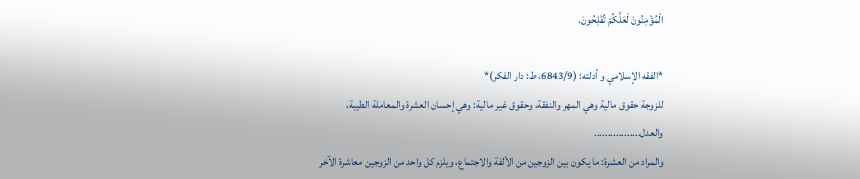الْمُؤْمِنُونَ لَعَلَّكُمْ تُفْلِحُونَ.

*الفقه الإسلامي و أدلته: (6843/9، ط: دار الفكر)*
للزوجة حقوق مالية وهي المهر والنفقة، وحقوق غير مالية: وهي إحسان العشرة والمعاملة الطيبة، والعدل.................
والمراد من العشرة: ما يكون بين الزوجين من الألفة والاجتماع، ويلزم كل واحد من الزوجين معاشرة الآخر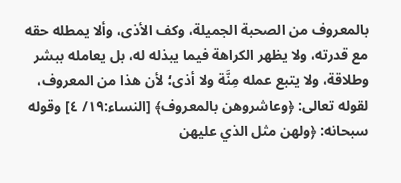بالمعروف من الصحبة الجميلة، وكف الأذى، وألا يمطله حقه مع قدرته، ولا يظهر الكراهة فيما يبذله له، بل يعامله ببشر وطلاقة، ولا يتبع عمله مِنَّة ولا أذى؛ لأن هذا من المعروف، لقوله تعالى: ﴿وعاشروهن بالمعروف﴾ [النساء:١٩/ ٤] وقوله سبحانه: ﴿ولهن مثل الذي عليهن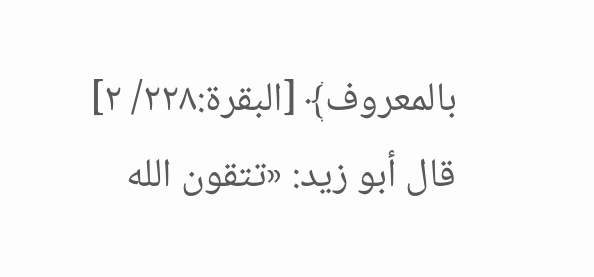بالمعروف﴾ [البقرة:٢٢٨/ ٢] قال أبو زيد: «تتقون الله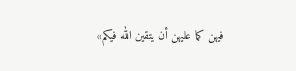فيهن كما عليهن أن يتقين الله فيكم»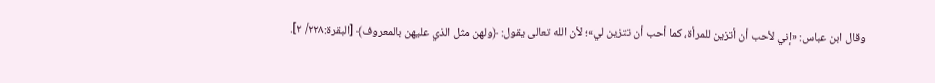وقال ابن عباس: «إني لأحب أن أتزين للمرأة، كما أحب أن تتزين لي»؛ لأن الله تعالى يقول: ﴿ولهن مثل الذي عليهن بالمعروف﴾ [البقرة:٢٢٨/ ٢].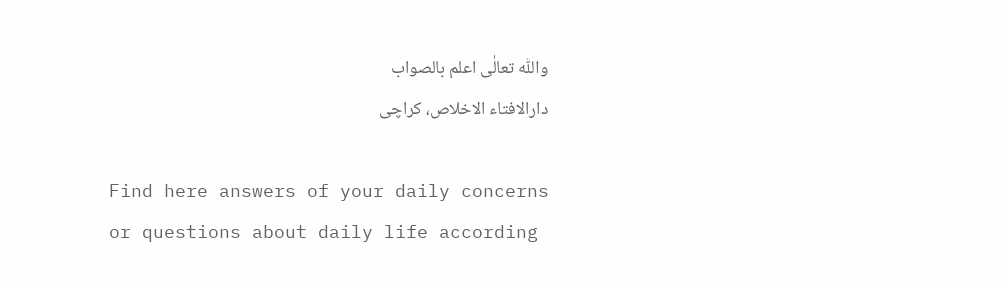واللّٰه تعالٰی اعلم بالصواب
دارالافتاء الاخلاص، کراچی

Find here answers of your daily concerns or questions about daily life according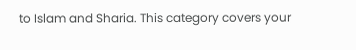to Islam and Sharia. This category covers your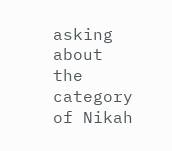asking about the category of Nikah